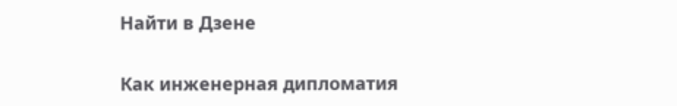Найти в Дзене

Как инженерная дипломатия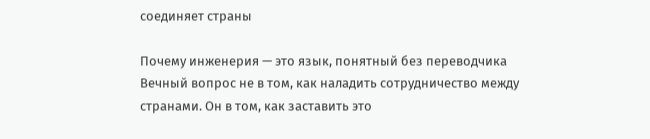соединяет страны

Почему инженерия — это язык, понятный без переводчика Вечный вопрос не в том, как наладить сотрудничество между странами. Он в том, как заставить это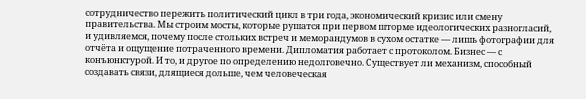сотрудничество пережить политический цикл в три года, экономический кризис или смену правительства. Мы строим мосты, которые рушатся при первом шторме идеологических разногласий, и удивляемся, почему после стольких встреч и меморандумов в сухом остатке — лишь фотографии для отчёта и ощущение потраченного времени. Дипломатия работает с протоколом. Бизнес — с конъюнктурой. И то, и другое по определению недолговечно. Существует ли механизм, способный создавать связи, длящиеся дольше, чем человеческая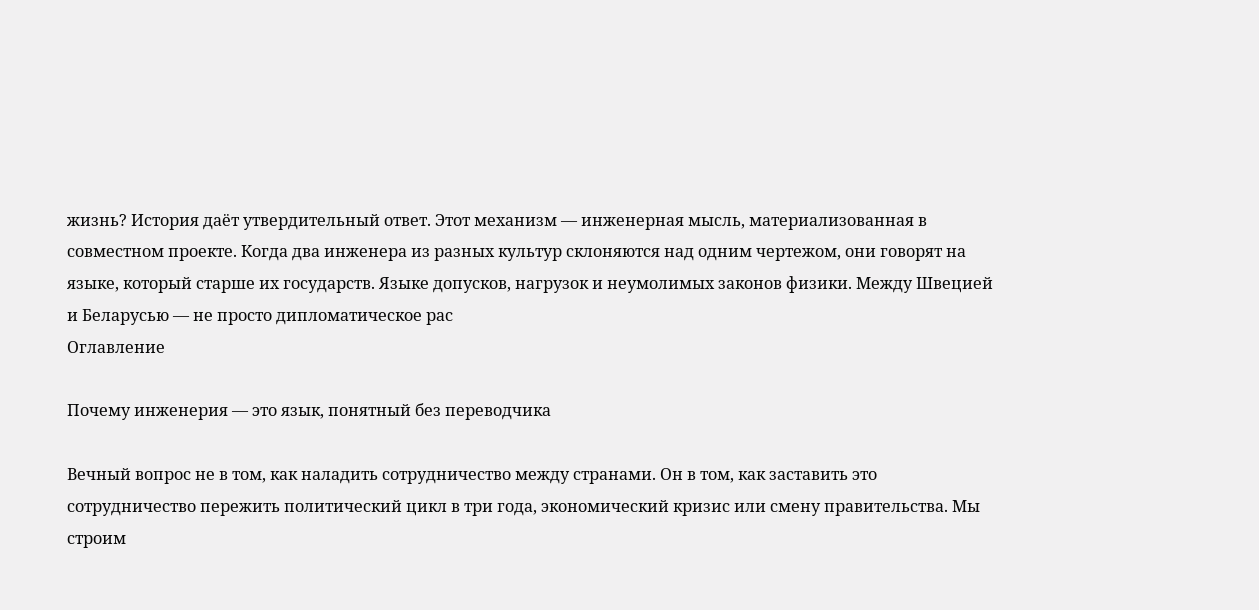жизнь? История даёт утвердительный ответ. Этот механизм — инженерная мысль, материализованная в совместном проекте. Когда два инженера из разных культур склоняются над одним чертежом, они говорят на языке, который старше их государств. Языке допусков, нагрузок и неумолимых законов физики. Между Швецией и Беларусью — не просто дипломатическое рас
Оглавление

Почему инженерия — это язык, понятный без переводчика

Вечный вопрос не в том, как наладить сотрудничество между странами. Он в том, как заставить это сотрудничество пережить политический цикл в три года, экономический кризис или смену правительства. Мы строим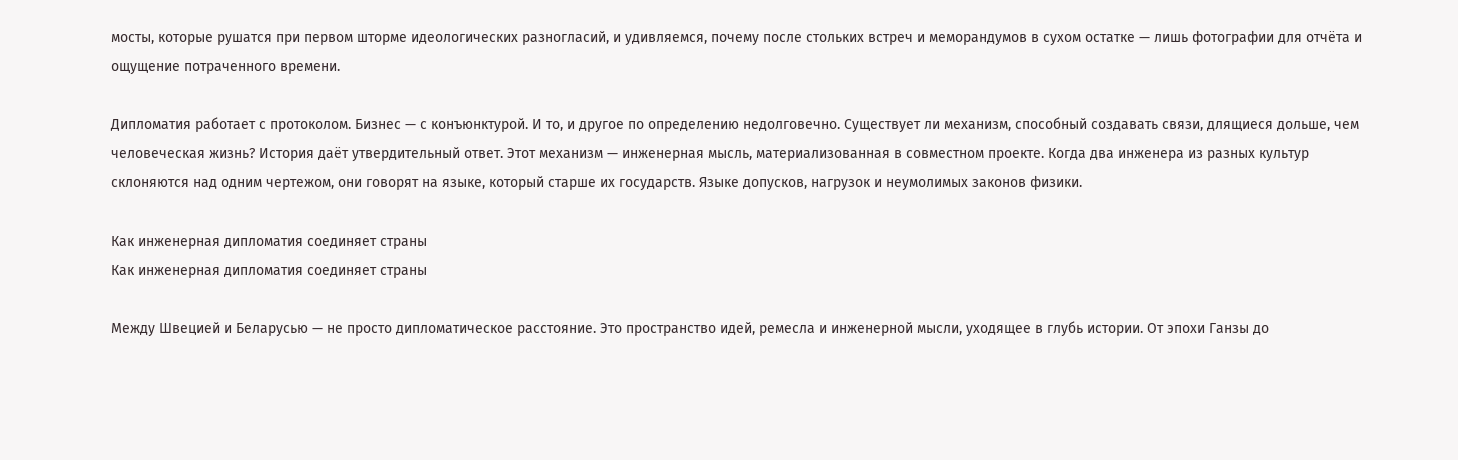мосты, которые рушатся при первом шторме идеологических разногласий, и удивляемся, почему после стольких встреч и меморандумов в сухом остатке — лишь фотографии для отчёта и ощущение потраченного времени.

Дипломатия работает с протоколом. Бизнес — с конъюнктурой. И то, и другое по определению недолговечно. Существует ли механизм, способный создавать связи, длящиеся дольше, чем человеческая жизнь? История даёт утвердительный ответ. Этот механизм — инженерная мысль, материализованная в совместном проекте. Когда два инженера из разных культур склоняются над одним чертежом, они говорят на языке, который старше их государств. Языке допусков, нагрузок и неумолимых законов физики.

Как инженерная дипломатия соединяет страны
Как инженерная дипломатия соединяет страны

Между Швецией и Беларусью — не просто дипломатическое расстояние. Это пространство идей, ремесла и инженерной мысли, уходящее в глубь истории. От эпохи Ганзы до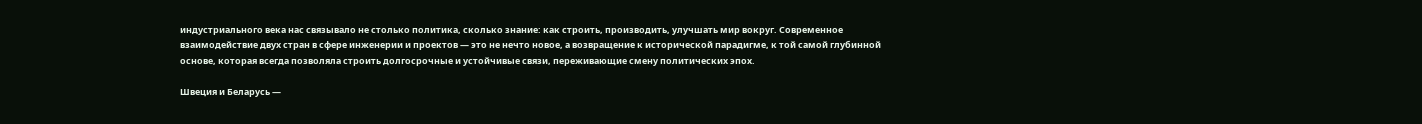индустриального века нас связывало не столько политика, сколько знание: как строить, производить, улучшать мир вокруг. Современное взаимодействие двух стран в сфере инженерии и проектов — это не нечто новое, а возвращение к исторической парадигме, к той самой глубинной основе, которая всегда позволяла строить долгосрочные и устойчивые связи, переживающие смену политических эпох.

Швеция и Беларусь —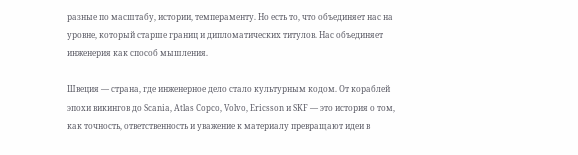разные по масштабу, истории, темпераменту. Но есть то, что объединяет нас на уровне, который старше границ и дипломатических титулов. Нас объединяет инженерия как способ мышления.

Швеция — страна, где инженерное дело стало культурным кодом. От кораблей эпохи викингов до Scania, Atlas Copco, Volvo, Ericsson и SKF — это история о том, как точность, ответственность и уважение к материалу превращают идеи в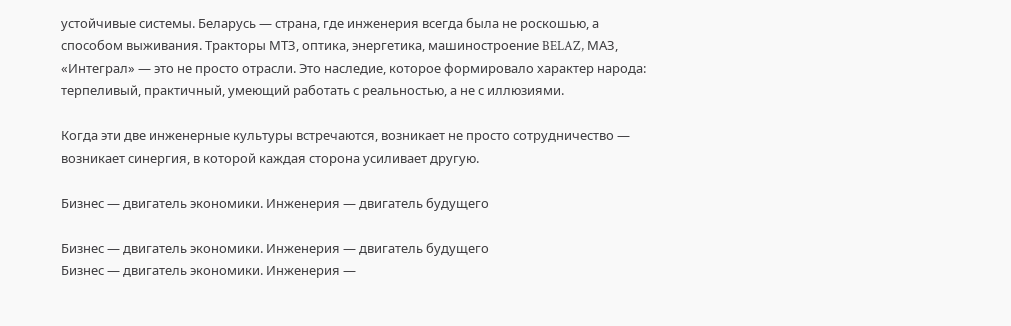устойчивые системы. Беларусь — страна, где инженерия всегда была не роскошью, а способом выживания. Тракторы МТЗ, оптика, энергетика, машиностроение BELAZ, МАЗ, «Интеграл» — это не просто отрасли. Это наследие, которое формировало характер народа: терпеливый, практичный, умеющий работать с реальностью, а не с иллюзиями.

Когда эти две инженерные культуры встречаются, возникает не просто сотрудничество — возникает синергия, в которой каждая сторона усиливает другую.

Бизнес — двигатель экономики. Инженерия — двигатель будущего

Бизнес — двигатель экономики. Инженерия — двигатель будущего
Бизнес — двигатель экономики. Инженерия —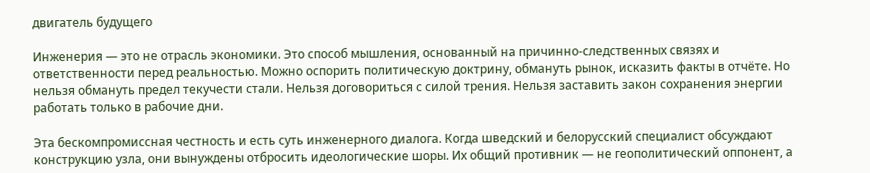двигатель будущего

Инженерия — это не отрасль экономики. Это способ мышления, основанный на причинно-следственных связях и ответственности перед реальностью. Можно оспорить политическую доктрину, обмануть рынок, исказить факты в отчёте. Но нельзя обмануть предел текучести стали. Нельзя договориться с силой трения. Нельзя заставить закон сохранения энергии работать только в рабочие дни.

Эта бескомпромиссная честность и есть суть инженерного диалога. Когда шведский и белорусский специалист обсуждают конструкцию узла, они вынуждены отбросить идеологические шоры. Их общий противник — не геополитический оппонент, а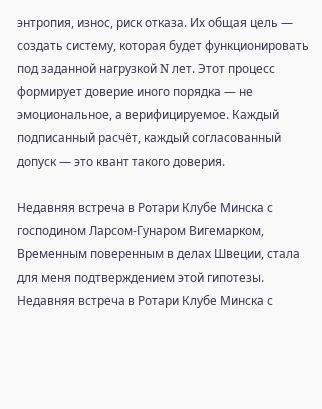энтропия, износ, риск отказа. Их общая цель — создать систему, которая будет функционировать под заданной нагрузкой N лет. Этот процесс формирует доверие иного порядка — не эмоциональное, а верифицируемое. Каждый подписанный расчёт, каждый согласованный допуск — это квант такого доверия.

Недавняя встреча в Ротари Клубе Минска с господином Ларсом-Гунаром Вигемарком, Временным поверенным в делах Швеции, стала для меня подтверждением этой гипотезы.
Недавняя встреча в Ротари Клубе Минска с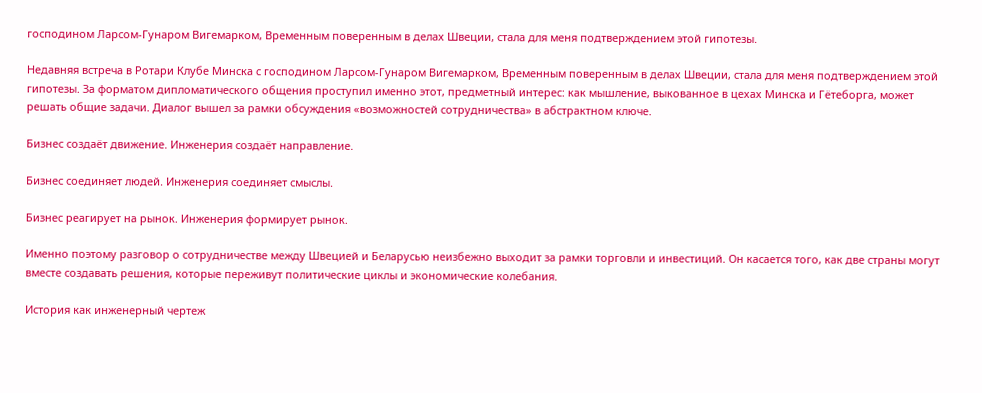господином Ларсом-Гунаром Вигемарком, Временным поверенным в делах Швеции, стала для меня подтверждением этой гипотезы.

Недавняя встреча в Ротари Клубе Минска с господином Ларсом-Гунаром Вигемарком, Временным поверенным в делах Швеции, стала для меня подтверждением этой гипотезы. За форматом дипломатического общения проступил именно этот, предметный интерес: как мышление, выкованное в цехах Минска и Гётеборга, может решать общие задачи. Диалог вышел за рамки обсуждения «возможностей сотрудничества» в абстрактном ключе.

Бизнес создаёт движение. Инженерия создаёт направление.

Бизнес соединяет людей. Инженерия соединяет смыслы.

Бизнес реагирует на рынок. Инженерия формирует рынок.

Именно поэтому разговор о сотрудничестве между Швецией и Беларусью неизбежно выходит за рамки торговли и инвестиций. Он касается того, как две страны могут вместе создавать решения, которые переживут политические циклы и экономические колебания.

История как инженерный чертеж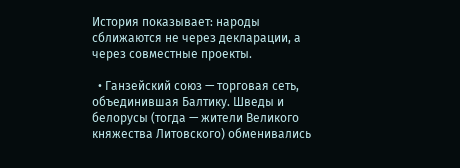История показывает: народы сближаются не через декларации, а через совместные проекты.

  • Ганзейский союз — торговая сеть, объединившая Балтику. Шведы и белорусы (тогда — жители Великого княжества Литовского) обменивались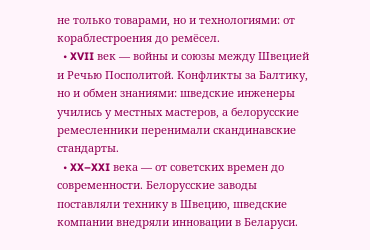не только товарами, но и технологиями: от кораблестроения до ремёсел.
  • XVII век — войны и союзы между Швецией и Речью Посполитой. Конфликты за Балтику, но и обмен знаниями: шведские инженеры учились у местных мастеров, а белорусские ремесленники перенимали скандинавские стандарты.
  • XX–XXI века — от советских времен до современности. Белорусские заводы поставляли технику в Швецию, шведские компании внедряли инновации в Беларуси.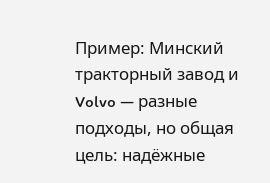Пример: Минский тракторный завод и Volvo — разные подходы, но общая цель: надёжные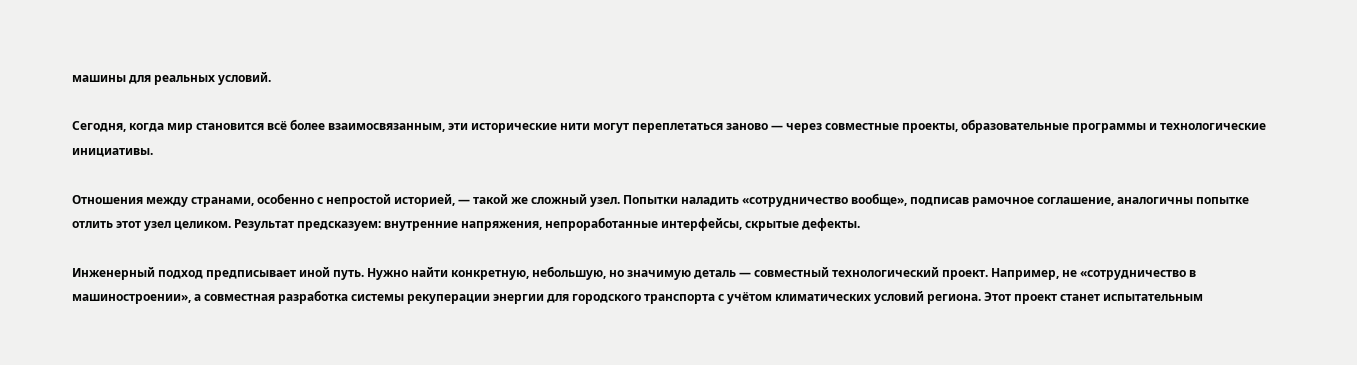машины для реальных условий.

Сегодня, когда мир становится всё более взаимосвязанным, эти исторические нити могут переплетаться заново — через совместные проекты, образовательные программы и технологические инициативы.

Отношения между странами, особенно с непростой историей, — такой же сложный узел. Попытки наладить «сотрудничество вообще», подписав рамочное соглашение, аналогичны попытке отлить этот узел целиком. Результат предсказуем: внутренние напряжения, непроработанные интерфейсы, скрытые дефекты.

Инженерный подход предписывает иной путь. Нужно найти конкретную, небольшую, но значимую деталь — совместный технологический проект. Например, не «сотрудничество в машиностроении», а совместная разработка системы рекуперации энергии для городского транспорта с учётом климатических условий региона. Этот проект станет испытательным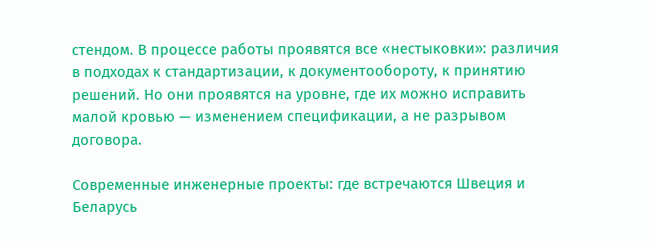стендом. В процессе работы проявятся все «нестыковки»: различия в подходах к стандартизации, к документообороту, к принятию решений. Но они проявятся на уровне, где их можно исправить малой кровью — изменением спецификации, а не разрывом договора.

Современные инженерные проекты: где встречаются Швеция и Беларусь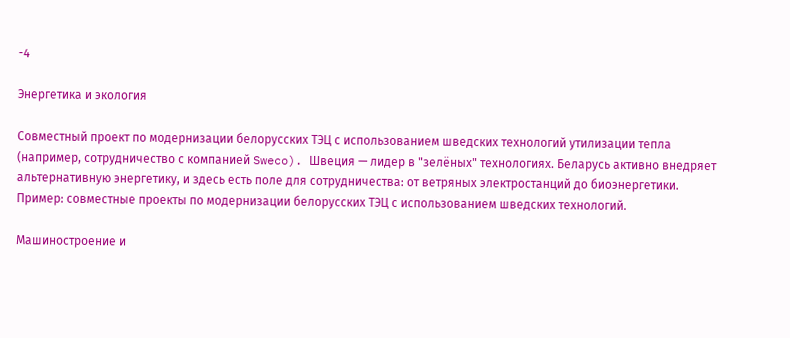-4

Энергетика и экология

Совместный проект по модернизации белорусских ТЭЦ с использованием шведских технологий утилизации тепла (например, сотрудничество с компанией Sweco). Швеция — лидер в "зелёных" технологиях. Беларусь активно внедряет альтернативную энергетику, и здесь есть поле для сотрудничества: от ветряных электростанций до биоэнергетики. Пример: совместные проекты по модернизации белорусских ТЭЦ с использованием шведских технологий.

Машиностроение и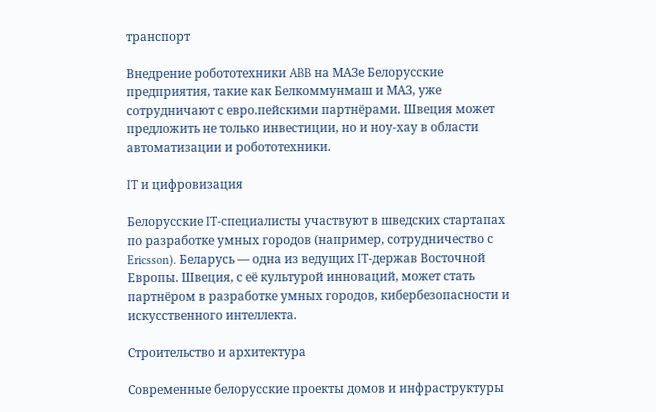транспорт

Внедрение робототехники ABB на МАЗе Белорусские предприятия, такие как Белкоммунмаш и МАЗ, уже сотрудничают с евро.пейскими партнёрами. Швеция может предложить не только инвестиции, но и ноу-хау в области автоматизации и робототехники.

IT и цифровизация

Белорусские IT-специалисты участвуют в шведских стартапах по разработке умных городов (например, сотрудничество с Ericsson). Беларусь — одна из ведущих IT-держав Восточной Европы. Швеция, с её культурой инноваций, может стать партнёром в разработке умных городов, кибербезопасности и искусственного интеллекта.

Строительство и архитектура

Современные белорусские проекты домов и инфраструктуры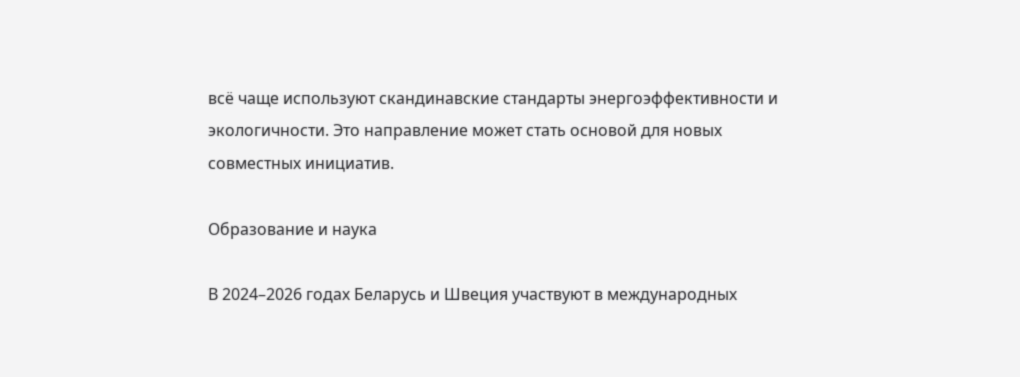всё чаще используют скандинавские стандарты энергоэффективности и экологичности. Это направление может стать основой для новых совместных инициатив.

Образование и наука

В 2024–2026 годах Беларусь и Швеция участвуют в международных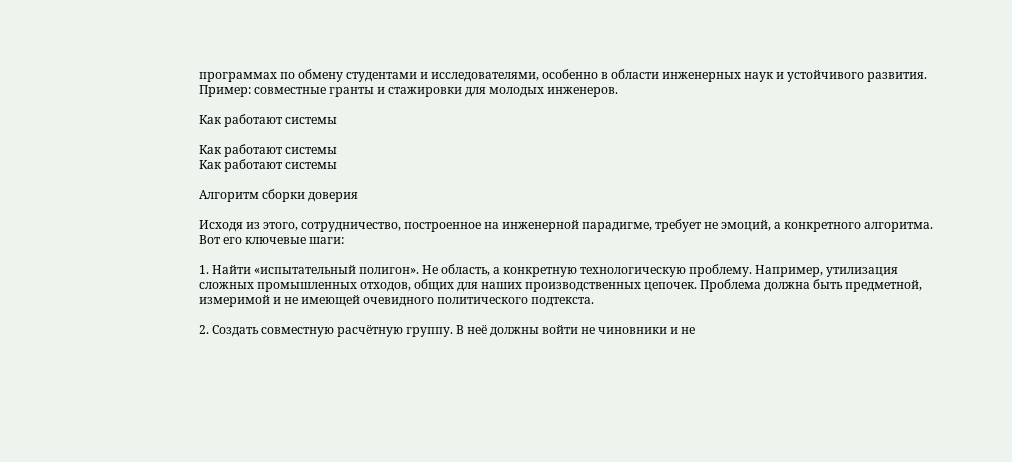программах по обмену студентами и исследователями, особенно в области инженерных наук и устойчивого развития. Пример: совместные гранты и стажировки для молодых инженеров.

Как работают системы

Как работают системы
Как работают системы

Алгоритм сборки доверия

Исходя из этого, сотрудничество, построенное на инженерной парадигме, требует не эмоций, а конкретного алгоритма. Вот его ключевые шаги:

1. Найти «испытательный полигон». Не область, а конкретную технологическую проблему. Например, утилизация сложных промышленных отходов, общих для наших производственных цепочек. Проблема должна быть предметной, измеримой и не имеющей очевидного политического подтекста.

2. Создать совместную расчётную группу. В неё должны войти не чиновники и не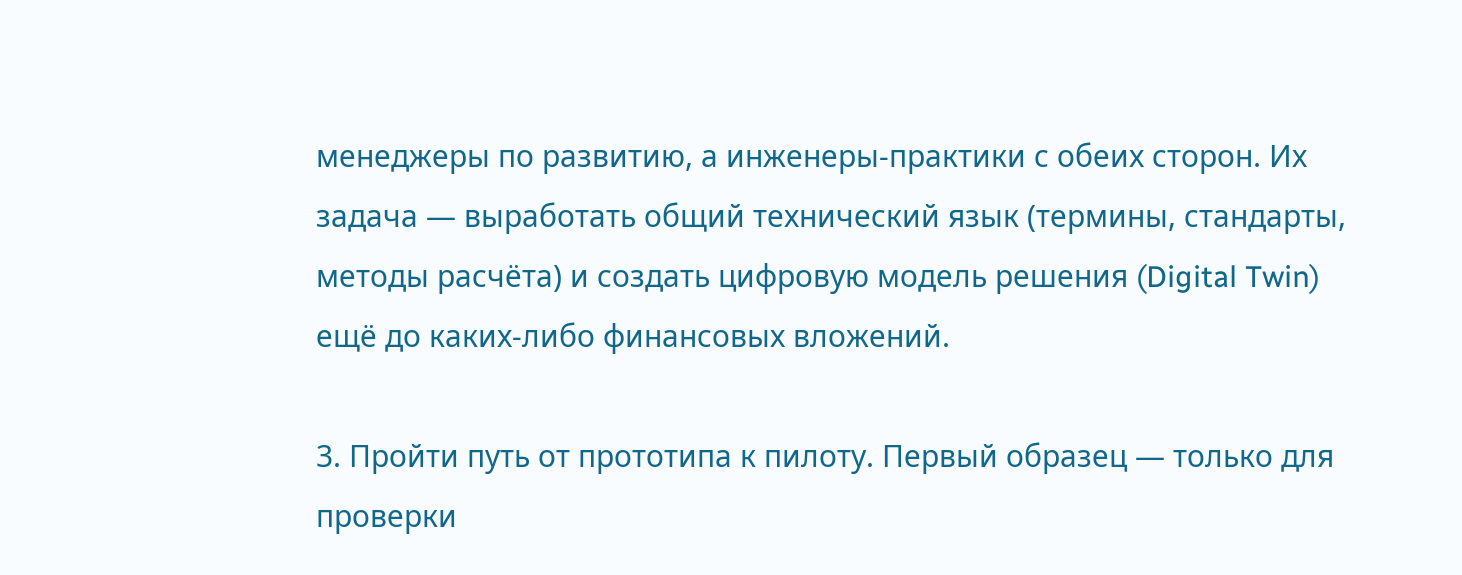менеджеры по развитию, а инженеры-практики с обеих сторон. Их задача — выработать общий технический язык (термины, стандарты, методы расчёта) и создать цифровую модель решения (Digital Twin) ещё до каких-либо финансовых вложений.

3. Пройти путь от прототипа к пилоту. Первый образец — только для проверки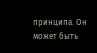принципа. Он может быть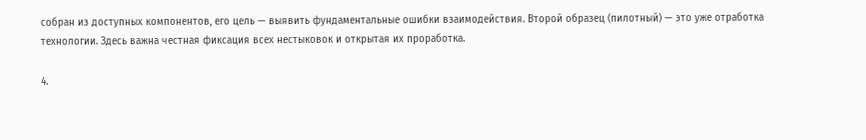собран из доступных компонентов, его цель — выявить фундаментальные ошибки взаимодействия. Второй образец (пилотный) — это уже отработка технологии. Здесь важна честная фиксация всех нестыковок и открытая их проработка.

4.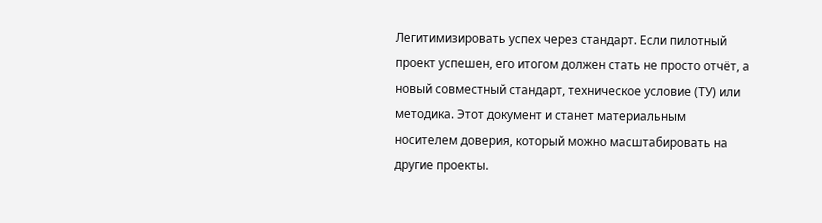Легитимизировать успех через стандарт. Если пилотный проект успешен, его итогом должен стать не просто отчёт, а новый совместный стандарт, техническое условие (ТУ) или методика. Этот документ и станет материальным носителем доверия, который можно масштабировать на другие проекты.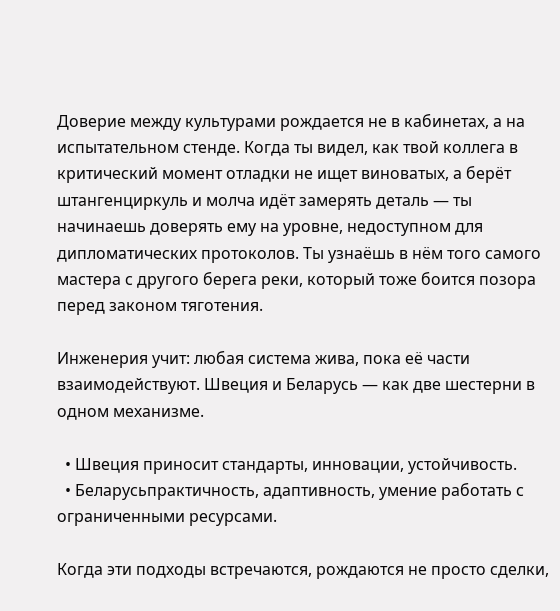Доверие между культурами рождается не в кабинетах, а на испытательном стенде. Когда ты видел, как твой коллега в критический момент отладки не ищет виноватых, а берёт штангенциркуль и молча идёт замерять деталь — ты начинаешь доверять ему на уровне, недоступном для дипломатических протоколов. Ты узнаёшь в нём того самого мастера с другого берега реки, который тоже боится позора перед законом тяготения.

Инженерия учит: любая система жива, пока её части взаимодействуют. Швеция и Беларусь — как две шестерни в одном механизме.

  • Швеция приносит стандарты, инновации, устойчивость.
  • Беларусьпрактичность, адаптивность, умение работать с ограниченными ресурсами.

Когда эти подходы встречаются, рождаются не просто сделки,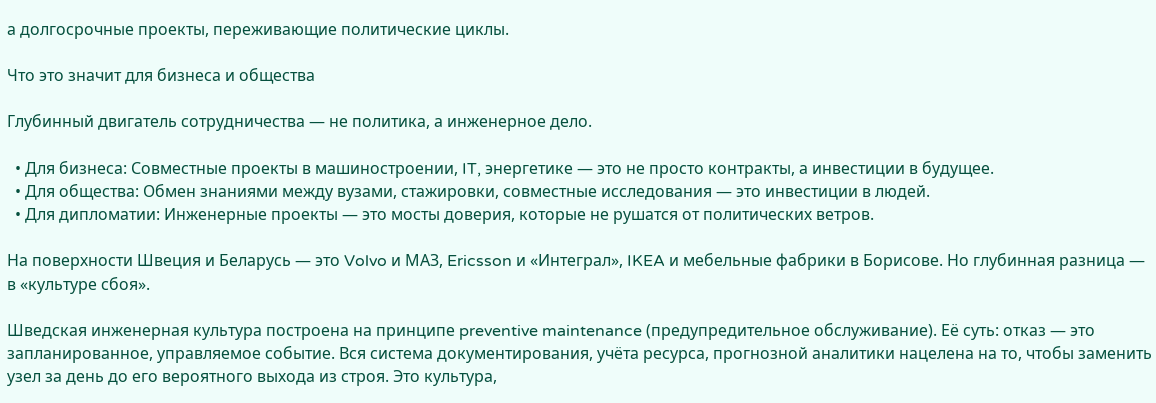а долгосрочные проекты, переживающие политические циклы.

Что это значит для бизнеса и общества

Глубинный двигатель сотрудничества — не политика, а инженерное дело.

  • Для бизнеса: Совместные проекты в машиностроении, IT, энергетике — это не просто контракты, а инвестиции в будущее.
  • Для общества: Обмен знаниями между вузами, стажировки, совместные исследования — это инвестиции в людей.
  • Для дипломатии: Инженерные проекты — это мосты доверия, которые не рушатся от политических ветров.

На поверхности Швеция и Беларусь — это Volvo и МАЗ, Ericsson и «Интеграл», IKEA и мебельные фабрики в Борисове. Но глубинная разница — в «культуре сбоя».

Шведская инженерная культура построена на принципе preventive maintenance (предупредительное обслуживание). Её суть: отказ — это запланированное, управляемое событие. Вся система документирования, учёта ресурса, прогнозной аналитики нацелена на то, чтобы заменить узел за день до его вероятного выхода из строя. Это культура,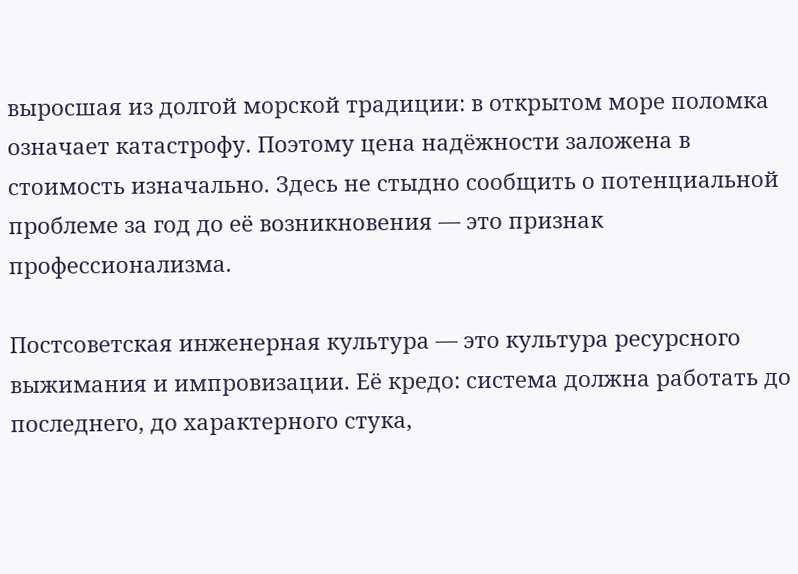выросшая из долгой морской традиции: в открытом море поломка означает катастрофу. Поэтому цена надёжности заложена в стоимость изначально. Здесь не стыдно сообщить о потенциальной проблеме за год до её возникновения — это признак профессионализма.

Постсоветская инженерная культура — это культура ресурсного выжимания и импровизации. Её кредо: система должна работать до последнего, до характерного стука,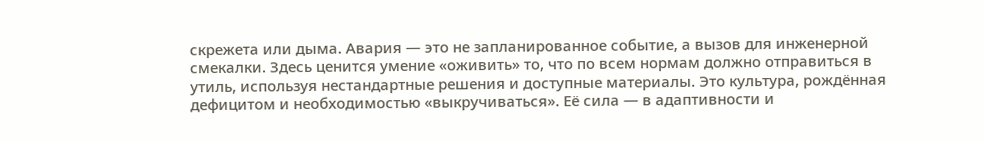скрежета или дыма. Авария — это не запланированное событие, а вызов для инженерной смекалки. Здесь ценится умение «оживить» то, что по всем нормам должно отправиться в утиль, используя нестандартные решения и доступные материалы. Это культура, рождённая дефицитом и необходимостью «выкручиваться». Её сила — в адаптивности и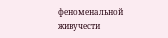феноменальной живучести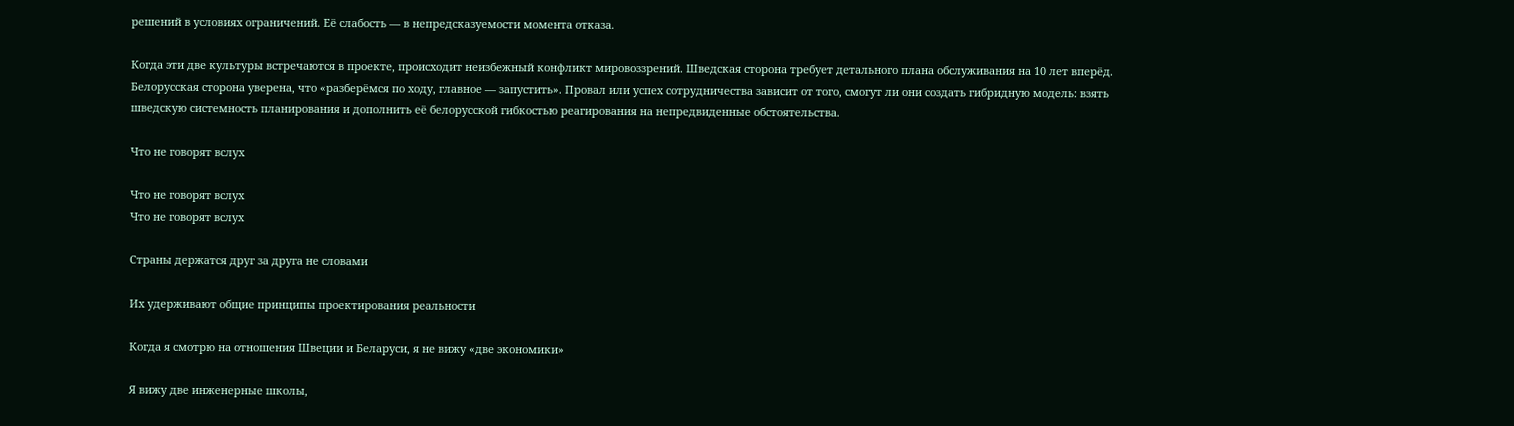решений в условиях ограничений. Её слабость — в непредсказуемости момента отказа.

Когда эти две культуры встречаются в проекте, происходит неизбежный конфликт мировоззрений. Шведская сторона требует детального плана обслуживания на 10 лет вперёд. Белорусская сторона уверена, что «разберёмся по ходу, главное — запустить». Провал или успех сотрудничества зависит от того, смогут ли они создать гибридную модель: взять шведскую системность планирования и дополнить её белорусской гибкостью реагирования на непредвиденные обстоятельства.

Что не говорят вслух

Что не говорят вслух
Что не говорят вслух

Страны держатся друг за друга не словами

Их удерживают общие принципы проектирования реальности

Когда я смотрю на отношения Швеции и Беларуси, я не вижу «две экономики»

Я вижу две инженерные школы,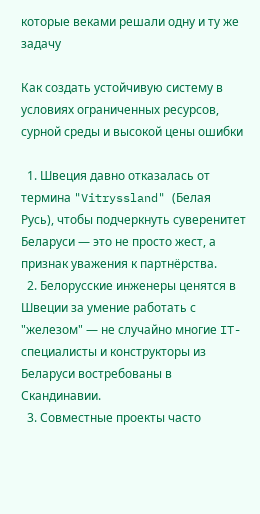которые веками решали одну и ту же задачу

Как создать устойчивую систему в условиях ограниченных ресурсов, сурной среды и высокой цены ошибки

  1. Швеция давно отказалась от термина "Vitryssland" (Белая Русь), чтобы подчеркнуть суверенитет Беларуси — это не просто жест, а признак уважения к партнёрства.
  2. Белорусские инженеры ценятся в Швеции за умение работать с "железом" — не случайно многие IT-специалисты и конструкторы из Беларуси востребованы в Скандинавии.
  3. Совместные проекты часто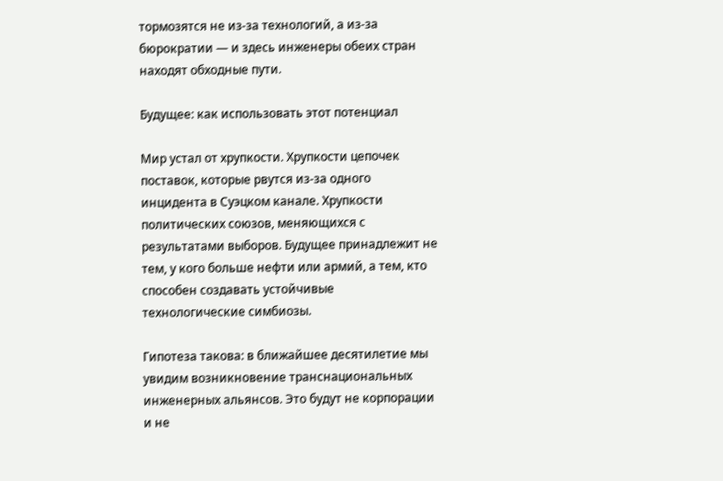тормозятся не из-за технологий, а из-за бюрократии — и здесь инженеры обеих стран находят обходные пути.

Будущее: как использовать этот потенциал

Мир устал от хрупкости. Хрупкости цепочек поставок, которые рвутся из-за одного инцидента в Суэцком канале. Хрупкости политических союзов, меняющихся с результатами выборов. Будущее принадлежит не тем, у кого больше нефти или армий, а тем, кто способен создавать устойчивые технологические симбиозы.

Гипотеза такова: в ближайшее десятилетие мы увидим возникновение транснациональных инженерных альянсов. Это будут не корпорации и не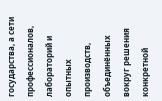государства, а сети профессионалов, лабораторий и опытных производств, объединённых вокруг решения конкретной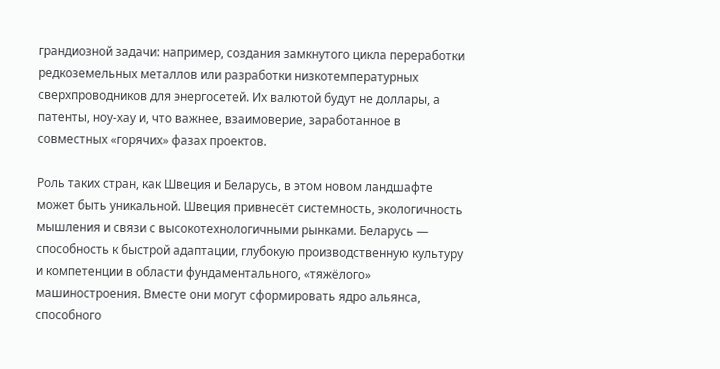грандиозной задачи: например, создания замкнутого цикла переработки редкоземельных металлов или разработки низкотемпературных сверхпроводников для энергосетей. Их валютой будут не доллары, а патенты, ноу-хау и, что важнее, взаимоверие, заработанное в совместных «горячих» фазах проектов.

Роль таких стран, как Швеция и Беларусь, в этом новом ландшафте может быть уникальной. Швеция привнесёт системность, экологичность мышления и связи с высокотехнологичными рынками. Беларусь — способность к быстрой адаптации, глубокую производственную культуру и компетенции в области фундаментального, «тяжёлого» машиностроения. Вместе они могут сформировать ядро альянса, способного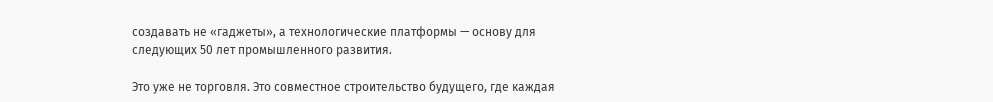создавать не «гаджеты», а технологические платформы — основу для следующих 50 лет промышленного развития.

Это уже не торговля. Это совместное строительство будущего, где каждая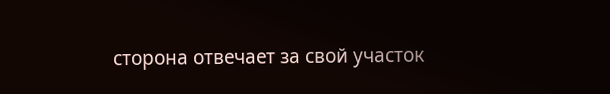сторона отвечает за свой участок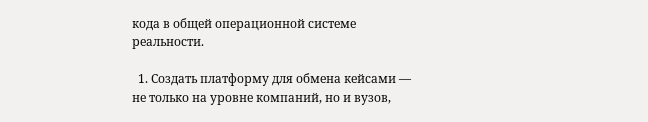кода в общей операционной системе реальности.

  1. Создать платформу для обмена кейсами — не только на уровне компаний, но и вузов,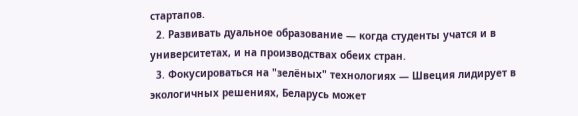стартапов.
  2. Развивать дуальное образование — когда студенты учатся и в университетах, и на производствах обеих стран.
  3. Фокусироваться на "зелёных" технологиях — Швеция лидирует в экологичных решениях, Беларусь может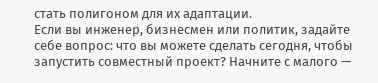стать полигоном для их адаптации.
Если вы инженер, бизнесмен или политик, задайте себе вопрос: что вы можете сделать сегодня, чтобы запустить совместный проект? Начните с малого —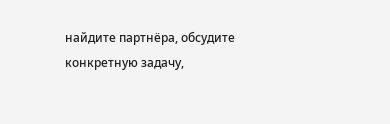найдите партнёра, обсудите конкретную задачу,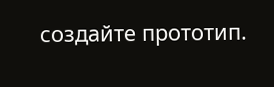создайте прототип.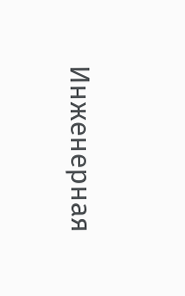Инженерная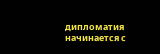дипломатия начинается с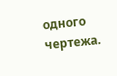одного чертежа.